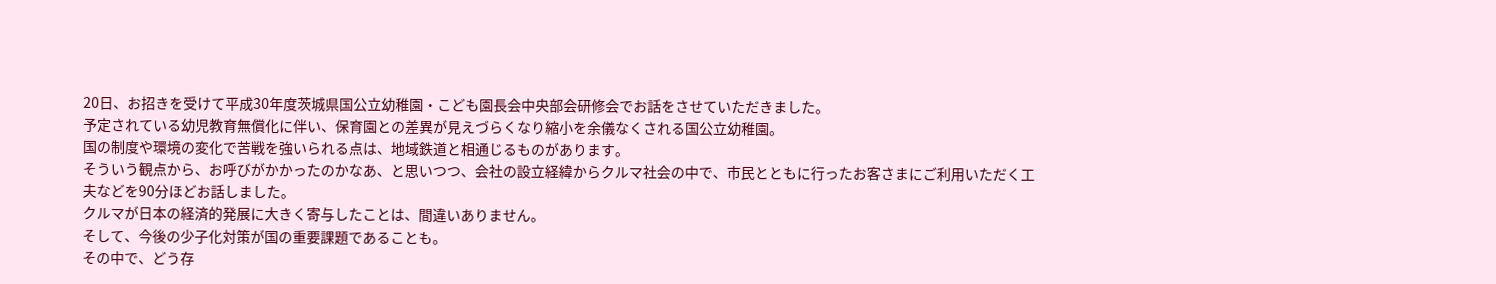20日、お招きを受けて平成30年度茨城県国公立幼稚園・こども園長会中央部会研修会でお話をさせていただきました。
予定されている幼児教育無償化に伴い、保育園との差異が見えづらくなり縮小を余儀なくされる国公立幼稚園。
国の制度や環境の変化で苦戦を強いられる点は、地域鉄道と相通じるものがあります。
そういう観点から、お呼びがかかったのかなあ、と思いつつ、会社の設立経緯からクルマ社会の中で、市民とともに行ったお客さまにご利用いただく工夫などを90分ほどお話しました。
クルマが日本の経済的発展に大きく寄与したことは、間違いありません。
そして、今後の少子化対策が国の重要課題であることも。
その中で、どう存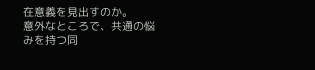在意義を見出すのか。
意外なところで、共通の悩みを持つ同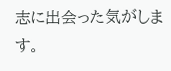志に出会った気がします。